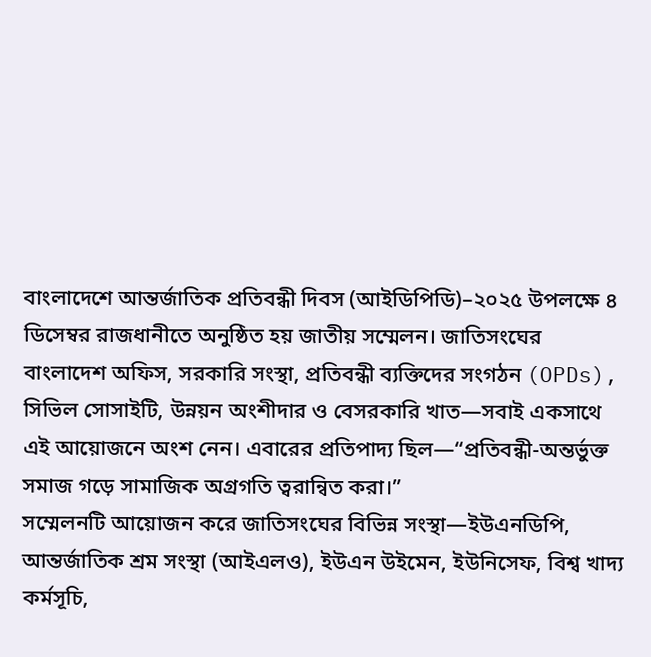বাংলাদেশে আন্তর্জাতিক প্রতিবন্ধী দিবস (আইডিপিডি)–২০২৫ উপলক্ষে ৪ ডিসেম্বর রাজধানীতে অনুষ্ঠিত হয় জাতীয় সম্মেলন। জাতিসংঘের বাংলাদেশ অফিস, সরকারি সংস্থা, প্রতিবন্ধী ব্যক্তিদের সংগঠন (OPDs), সিভিল সোসাইটি, উন্নয়ন অংশীদার ও বেসরকারি খাত—সবাই একসাথে এই আয়োজনে অংশ নেন। এবারের প্রতিপাদ্য ছিল—“প্রতিবন্ধী-অন্তর্ভুক্ত সমাজ গড়ে সামাজিক অগ্রগতি ত্বরান্বিত করা।”
সম্মেলনটি আয়োজন করে জাতিসংঘের বিভিন্ন সংস্থা—ইউএনডিপি, আন্তর্জাতিক শ্রম সংস্থা (আইএলও), ইউএন উইমেন, ইউনিসেফ, বিশ্ব খাদ্য কর্মসূচি,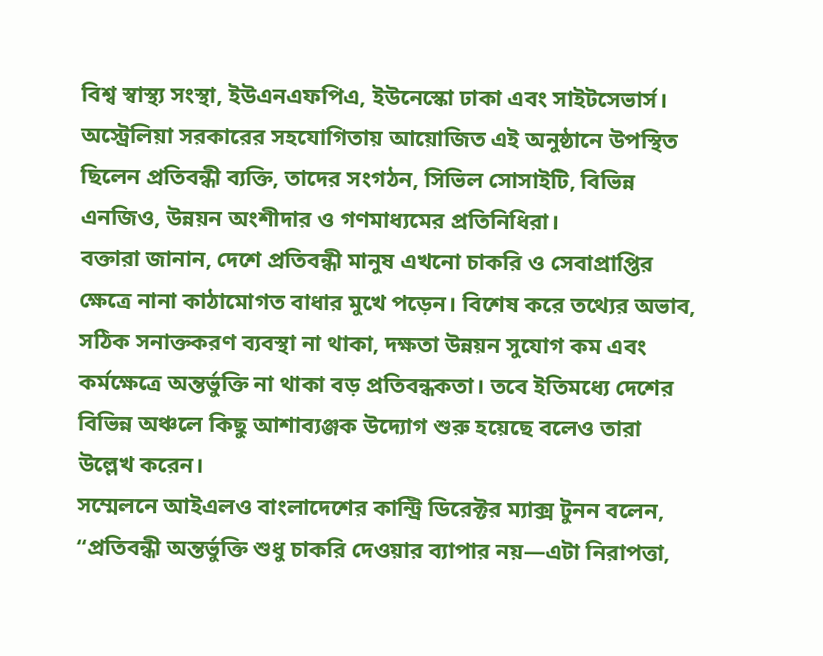বিশ্ব স্বাস্থ্য সংস্থা, ইউএনএফপিএ, ইউনেস্কো ঢাকা এবং সাইটসেভার্স। অস্ট্রেলিয়া সরকারের সহযোগিতায় আয়োজিত এই অনুষ্ঠানে উপস্থিত ছিলেন প্রতিবন্ধী ব্যক্তি, তাদের সংগঠন, সিভিল সোসাইটি, বিভিন্ন এনজিও, উন্নয়ন অংশীদার ও গণমাধ্যমের প্রতিনিধিরা।
বক্তারা জানান, দেশে প্রতিবন্ধী মানুষ এখনো চাকরি ও সেবাপ্রাপ্তির ক্ষেত্রে নানা কাঠামোগত বাধার মুখে পড়েন। বিশেষ করে তথ্যের অভাব, সঠিক সনাক্তকরণ ব্যবস্থা না থাকা, দক্ষতা উন্নয়ন সুযোগ কম এবং কর্মক্ষেত্রে অন্তর্ভুক্তি না থাকা বড় প্রতিবন্ধকতা। তবে ইতিমধ্যে দেশের বিভিন্ন অঞ্চলে কিছু আশাব্যঞ্জক উদ্যোগ শুরু হয়েছে বলেও তারা উল্লেখ করেন।
সম্মেলনে আইএলও বাংলাদেশের কান্ট্রি ডিরেক্টর ম্যাক্স টুনন বলেন,
“প্রতিবন্ধী অন্তর্ভুক্তি শুধু চাকরি দেওয়ার ব্যাপার নয়—এটা নিরাপত্তা,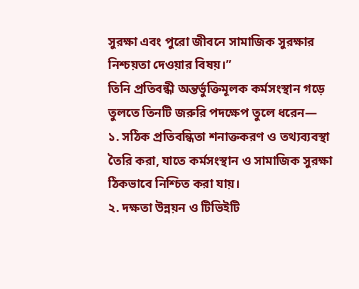সুরক্ষা এবং পুরো জীবনে সামাজিক সুরক্ষার নিশ্চয়তা দেওয়ার বিষয়।”
তিনি প্রতিবন্ধী অন্তর্ভুক্তিমূলক কর্মসংস্থান গড়ে তুলতে তিনটি জরুরি পদক্ষেপ তুলে ধরেন—
১. সঠিক প্রতিবন্ধিতা শনাক্তকরণ ও তথ্যব্যবস্থা তৈরি করা, যাতে কর্মসংস্থান ও সামাজিক সুরক্ষা ঠিকভাবে নিশ্চিত করা যায়।
২. দক্ষতা উন্নয়ন ও টিভিইটি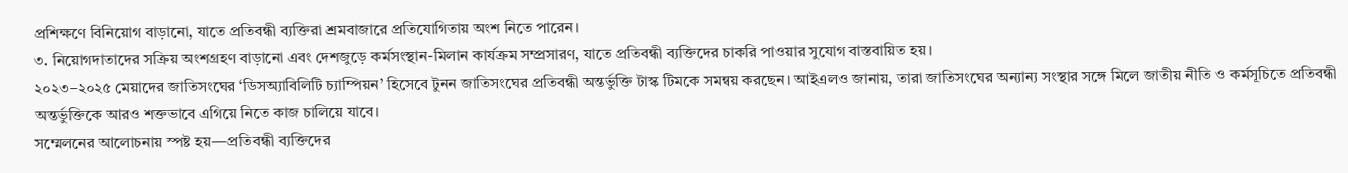প্রশিক্ষণে বিনিয়োগ বাড়ানো, যাতে প্রতিবন্ধী ব্যক্তিরা শ্রমবাজারে প্রতিযোগিতায় অংশ নিতে পারেন।
৩. নিয়োগদাতাদের সক্রিয় অংশগ্রহণ বাড়ানো এবং দেশজুড়ে কর্মসংস্থান-মিলান কার্যক্রম সম্প্রসারণ, যাতে প্রতিবন্ধী ব্যক্তিদের চাকরি পাওয়ার সুযোগ বাস্তবায়িত হয়।
২০২৩–২০২৫ মেয়াদের জাতিসংঘের ‘ডিসঅ্যাবিলিটি চ্যাম্পিয়ন’ হিসেবে টুনন জাতিসংঘের প্রতিবন্ধী অন্তর্ভুক্তি টাস্ক টিমকে সমন্বয় করছেন। আইএলও জানায়, তারা জাতিসংঘের অন্যান্য সংস্থার সঙ্গে মিলে জাতীয় নীতি ও কর্মসূচিতে প্রতিবন্ধী অন্তর্ভুক্তিকে আরও শক্তভাবে এগিয়ে নিতে কাজ চালিয়ে যাবে।
সম্মেলনের আলোচনায় স্পষ্ট হয়—প্রতিবন্ধী ব্যক্তিদের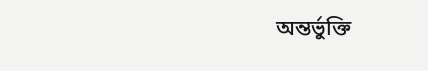অন্তর্ভুক্তি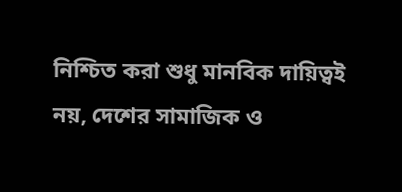নিশ্চিত করা শুধু মানবিক দায়িত্বই নয়, দেশের সামাজিক ও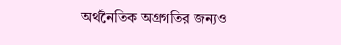অর্থনৈতিক অগ্রগতির জন্যও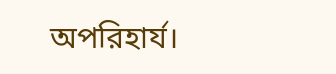অপরিহার্য।